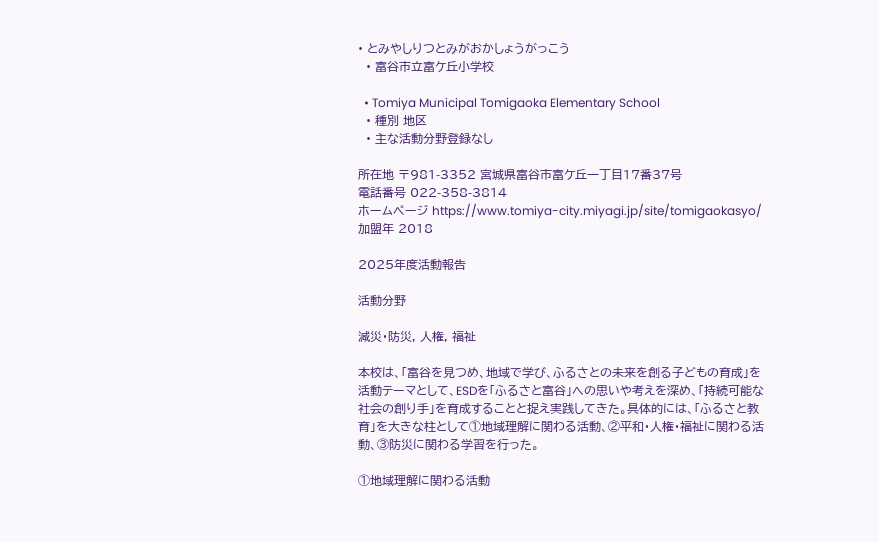• とみやしりつとみがおかしょうがっこう
  • 富谷市立富ケ丘小学校

  • Tomiya Municipal Tomigaoka Elementary School
  • 種別 地区
  • 主な活動分野登録なし

所在地 〒981-3352 宮城県富谷市富ケ丘一丁目17番37号
電話番号 022-358-3814
ホームページ https://www.tomiya-city.miyagi.jp/site/tomigaokasyo/
加盟年 2018

2025年度活動報告

活動分野

減災・防災, 人権, 福祉

本校は、「富谷を見つめ、地域で学び、ふるさとの未来を創る子どもの育成」を活動テーマとして、ESDを「ふるさと富谷」への思いや考えを深め、「持続可能な社会の創り手」を育成することと捉え実践してきた。具体的には、「ふるさと教育」を大きな柱として①地域理解に関わる活動、②平和・人権・福祉に関わる活動、③防災に関わる学習を行った。

①地域理解に関わる活動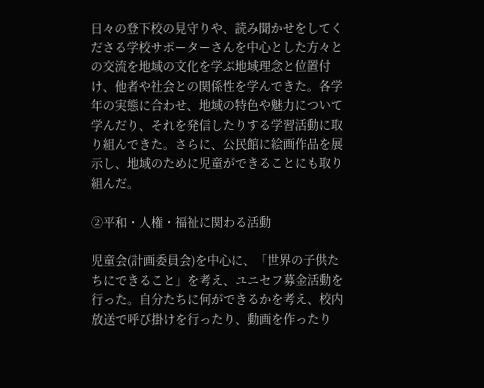日々の登下校の見守りや、読み聞かせをしてくださる学校サポーターさんを中心とした方々との交流を地域の文化を学ぶ地域理念と位置付け、他者や社会との関係性を学んできた。各学年の実態に合わせ、地域の特色や魅力について学んだり、それを発信したりする学習活動に取り組んできた。さらに、公民館に絵画作品を展示し、地域のために児童ができることにも取り組んだ。

②平和・人権・福祉に関わる活動

児童会(計画委員会)を中心に、「世界の子供たちにできること」を考え、ユニセフ募金活動を行った。自分たちに何ができるかを考え、校内放送で呼び掛けを行ったり、動画を作ったり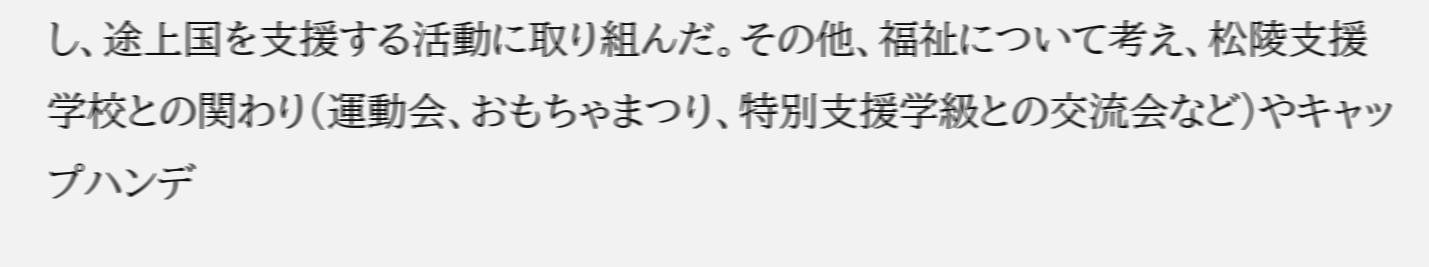し、途上国を支援する活動に取り組んだ。その他、福祉について考え、松陵支援学校との関わり(運動会、おもちゃまつり、特別支援学級との交流会など)やキャップハンデ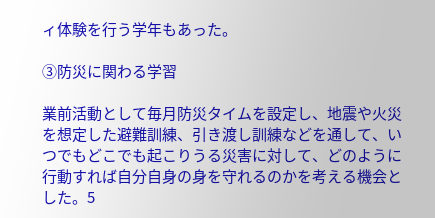ィ体験を行う学年もあった。

③防災に関わる学習

業前活動として毎月防災タイムを設定し、地震や火災を想定した避難訓練、引き渡し訓練などを通して、いつでもどこでも起こりうる災害に対して、どのように行動すれば自分自身の身を守れるのかを考える機会とした。5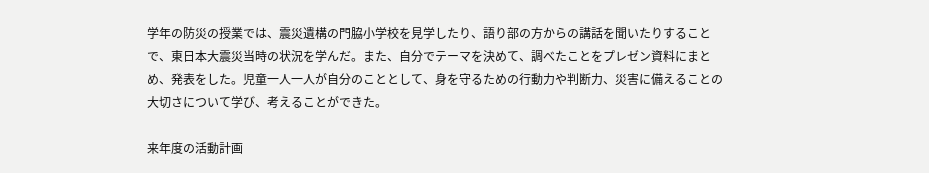学年の防災の授業では、震災遺構の門脇小学校を見学したり、語り部の方からの講話を聞いたりすることで、東日本大震災当時の状況を学んだ。また、自分でテーマを決めて、調べたことをプレゼン資料にまとめ、発表をした。児童一人一人が自分のこととして、身を守るための行動力や判断力、災害に備えることの大切さについて学び、考えることができた。

来年度の活動計画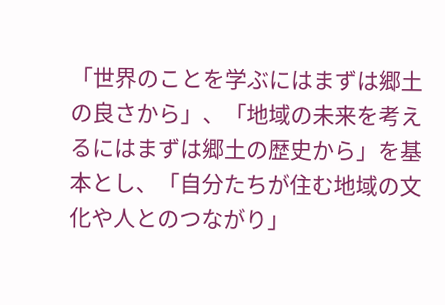「世界のことを学ぶにはまずは郷土の良さから」、「地域の未来を考えるにはまずは郷土の歴史から」を基本とし、「自分たちが住む地域の文化や人とのつながり」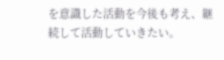を意識した活動を今後も考え、継続して活動していきたい。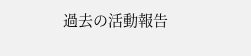過去の活動報告